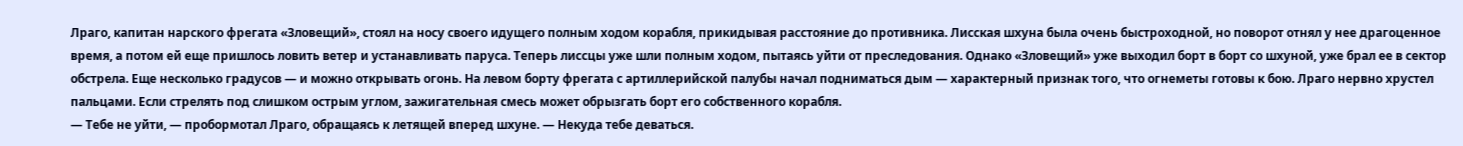Лраго, капитан нарского фрегата «Зловещий», стоял на носу своего идущего полным ходом корабля, прикидывая расстояние до противника. Лисская шхуна была очень быстроходной, но поворот отнял у нее драгоценное время, а потом ей еще пришлось ловить ветер и устанавливать паруса. Теперь лиссцы уже шли полным ходом, пытаясь уйти от преследования. Однако «Зловещий» уже выходил борт в борт со шхуной, уже брал ее в сектор обстрела. Еще несколько градусов — и можно открывать огонь. На левом борту фрегата с артиллерийской палубы начал подниматься дым — характерный признак того, что огнеметы готовы к бою. Лраго нервно хрустел пальцами. Если стрелять под слишком острым углом, зажигательная смесь может обрызгать борт его собственного корабля.
— Тебе не уйти, — пробормотал Лраго, обращаясь к летящей вперед шхуне. — Некуда тебе деваться.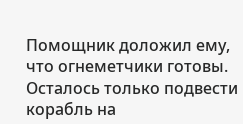Помощник доложил ему, что огнеметчики готовы. Осталось только подвести корабль на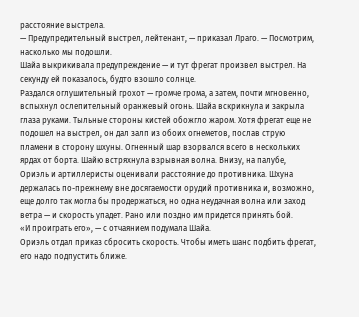расстояние выстрела.
— Предупредительный выстрел, лейтенант, — приказал Лраго. — Посмотрим, насколько мы подошли.
Шайа выкрикивала предупреждение — и тут фрегат произвел выстрел. На секунду ей показалось, будто взошло солнце.
Раздался оглушительный грохот — громче грома, а затем, почти мгновенно, вспыхнул ослепительный оранжевый огонь. Шайа вскрикнула и закрыла глаза руками. Тыльные стороны кистей обожгло жаром. Хотя фрегат еще не подошел на выстрел, он дал залп из обоих огнеметов, послав струю пламени в сторону шхуны. Огненный шар взорвался всего в нескольких ярдах от борта. Шайю встряхнула взрывная волна. Внизу, на палубе, Ориэль и артиллеристы оценивали расстояние до противника. Шхуна держалась по-прежнему вне досягаемости орудий противника и, возможно, еще долго так могла бы продержаться, но одна неудачная волна или заход ветра — и скорость упадет. Рано или поздно им придется принять бой.
«И проиграть его», — с отчаянием подумала Шайа.
Ориэль отдал приказ сбросить скорость. Чтобы иметь шанс подбить фрегат, его надо подпустить ближе.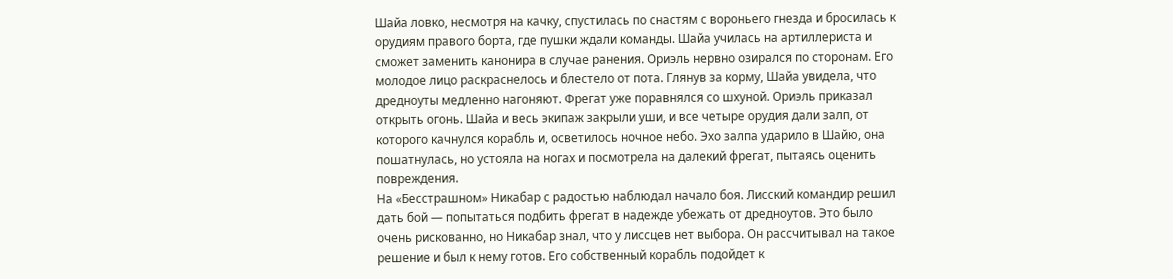Шайа ловко, несмотря на качку, спустилась по снастям с вороньего гнезда и бросилась к орудиям правого борта, где пушки ждали команды. Шайа училась на артиллериста и сможет заменить канонира в случае ранения. Ориэль нервно озирался по сторонам. Его молодое лицо раскраснелось и блестело от пота. Глянув за корму, Шайа увидела, что дредноуты медленно нагоняют. Фрегат уже поравнялся со шхуной. Ориэль приказал открыть огонь. Шайа и весь экипаж закрыли уши, и все четыре орудия дали залп, от которого качнулся корабль и, осветилось ночное небо. Эхо залпа ударило в Шайю, она пошатнулась, но устояла на ногах и посмотрела на далекий фрегат, пытаясь оценить повреждения.
На «Бесстрашном» Никабар с радостью наблюдал начало боя. Лисский командир решил дать бой — попытаться подбить фрегат в надежде убежать от дредноутов. Это было очень рискованно, но Никабар знал, что у лиссцев нет выбора. Он рассчитывал на такое решение и был к нему готов. Его собственный корабль подойдет к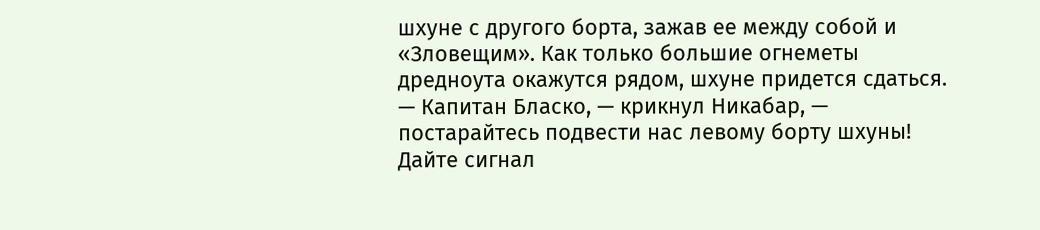шхуне с другого борта, зажав ее между собой и «Зловещим». Как только большие огнеметы дредноута окажутся рядом, шхуне придется сдаться.
— Капитан Бласко, — крикнул Никабар, — постарайтесь подвести нас левому борту шхуны! Дайте сигнал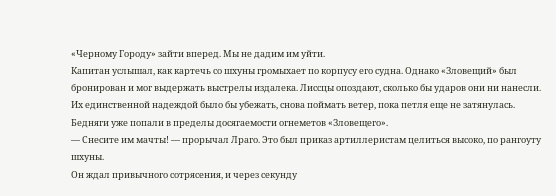«Черному Городу» зайти вперед. Мы не дадим им уйти.
Капитан услышал, как картечь со шхуны громыхает по корпусу его судна. Однако «Зловещий» был бронирован и мог выдержать выстрелы издалека. Лиссцы опоздают, сколько бы ударов они ни нанесли. Их единственной надеждой было бы убежать, снова поймать ветер, пока петля еще не затянулась. Бедняги уже попали в пределы досягаемости огнеметов «Зловещего».
— Снесите им мачты! — прорычал Лраго. Это был приказ артиллеристам целиться высоко, по рангоуту шхуны.
Он ждал привычного сотрясения, и через секунду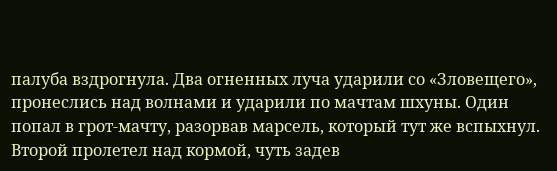палуба вздрогнула. Два огненных луча ударили со «Зловещего», пронеслись над волнами и ударили по мачтам шхуны. Один попал в грот-мачту, разорвав марсель, который тут же вспыхнул. Второй пролетел над кормой, чуть задев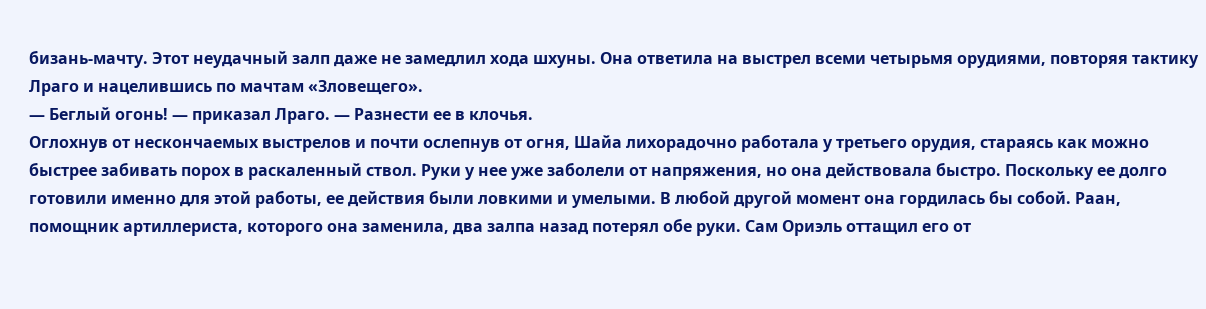бизань-мачту. Этот неудачный залп даже не замедлил хода шхуны. Она ответила на выстрел всеми четырьмя орудиями, повторяя тактику Лраго и нацелившись по мачтам «Зловещего».
— Беглый огонь! — приказал Лраго. — Разнести ее в клочья.
Оглохнув от нескончаемых выстрелов и почти ослепнув от огня, Шайа лихорадочно работала у третьего орудия, стараясь как можно быстрее забивать порох в раскаленный ствол. Руки у нее уже заболели от напряжения, но она действовала быстро. Поскольку ее долго готовили именно для этой работы, ее действия были ловкими и умелыми. В любой другой момент она гордилась бы собой. Раан, помощник артиллериста, которого она заменила, два залпа назад потерял обе руки. Сам Ориэль оттащил его от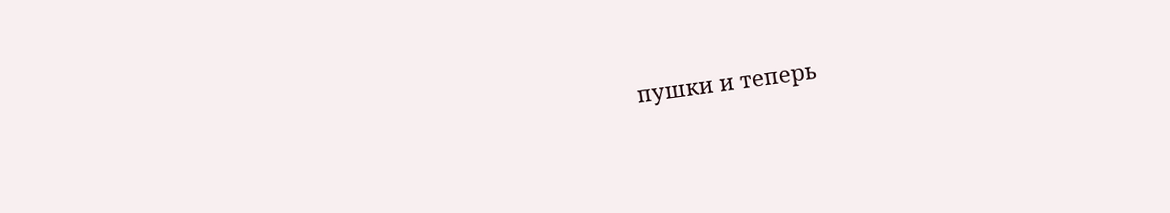пушки и теперь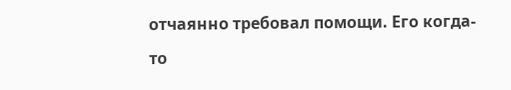отчаянно требовал помощи. Его когда-то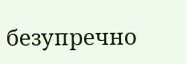безупречно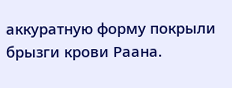аккуратную форму покрыли брызги крови Раана.